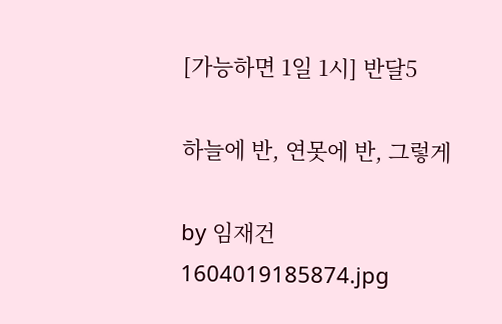[가능하면 1일 1시] 반달5

하늘에 반, 연못에 반, 그렇게

by 임재건
1604019185874.jpg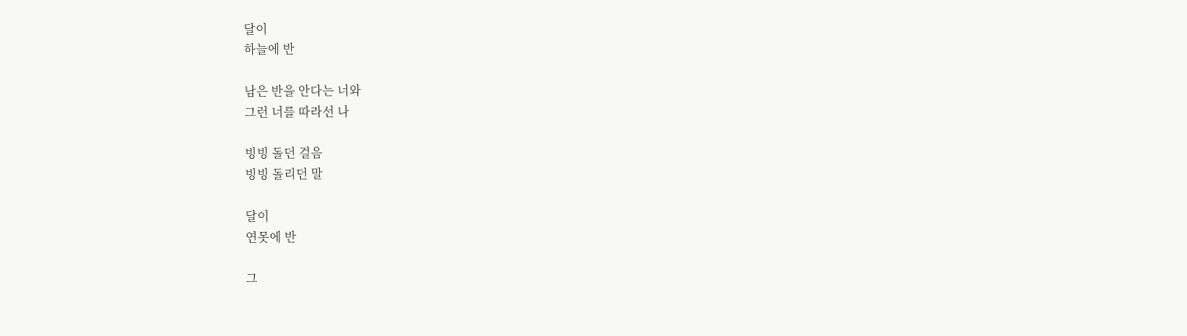달이
하늘에 반

남은 반을 안다는 너와
그런 너를 따라선 나

빙빙 돌던 걸음
빙빙 돌리던 말

달이
연못에 반

그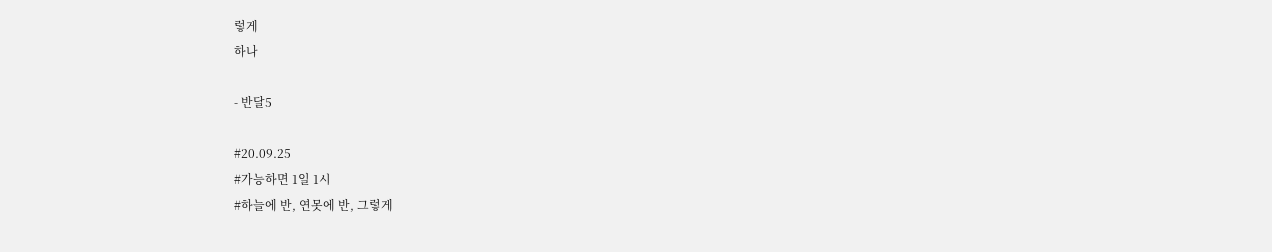렇게
하나

- 반달5

#20.09.25
#가능하면 1일 1시
#하늘에 반, 연못에 반, 그렇게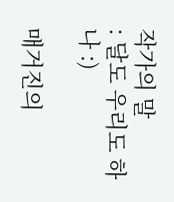작가의 말
: 달도 우리도 하나 :)

매거진의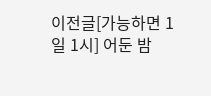이전글[가능하면 1일 1시] 어둔 밤